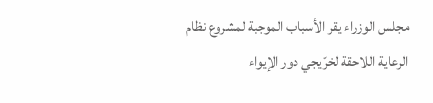مجلس الوزراء يقر الأسباب الموجبة لمشروع نظام الرعاية اللاحقة لخرّيجي دور الإيواء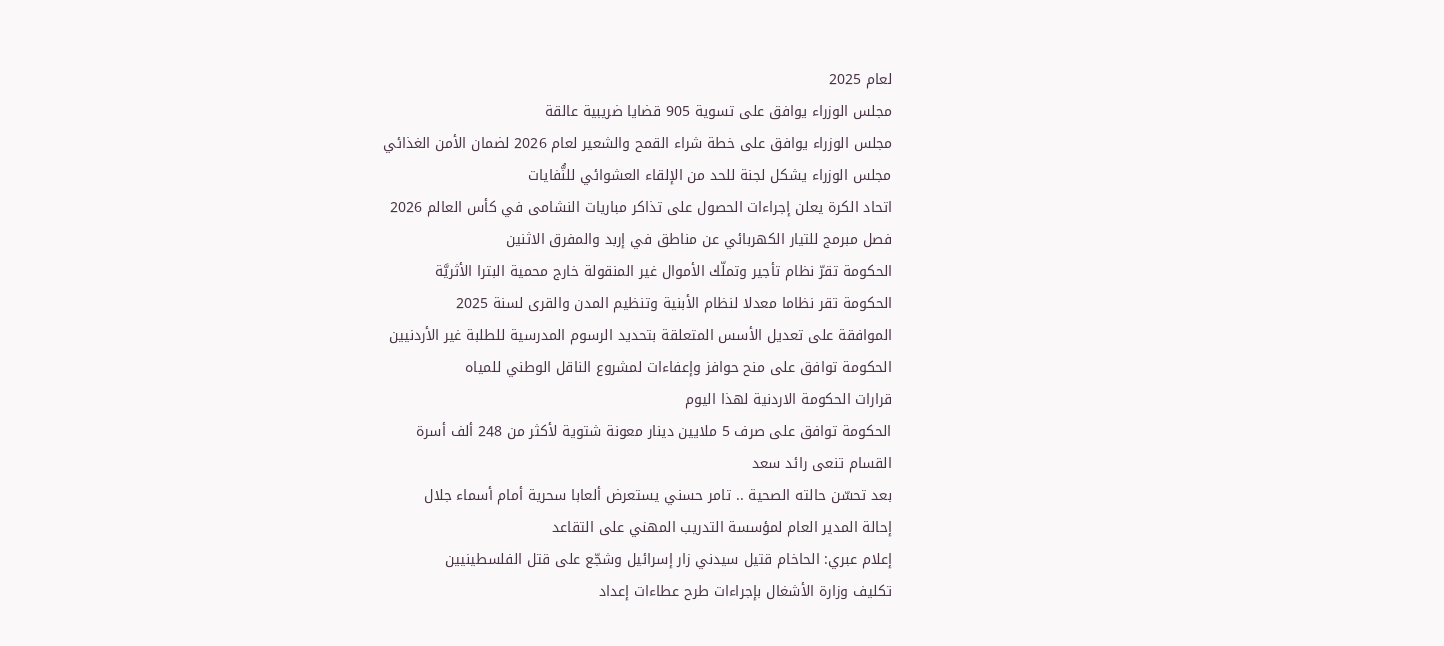لعام 2025
مجلس الوزراء يوافق على تسوية 905 قضايا ضريبية عالقة
مجلس الوزراء يوافق على خطة شراء القمح والشعير لعام 2026 لضمان الأمن الغذائي
مجلس الوزراء يشكل لجنة للحد من الإلقاء العشوائي للنُّفايات
اتحاد الكرة يعلن إجراءات الحصول على تذاكر مباريات النشامى في كأس العالم 2026
فصل مبرمج للتيار الكهربائي عن مناطق في إربد والمفرق الاثنين
الحكومة تقرّ نظام تأجير وتملّك الأموال غير المنقولة خارج محمية البترا الأثريَّة
الحكومة تقر نظاما معدلا لنظام الأبنية وتنظيم المدن والقرى لسنة 2025
الموافقة على تعديل الأسس المتعلقة بتحديد الرسوم المدرسية للطلبة غير الأردنيين
الحكومة توافق على منح حوافز وإعفاءات لمشروع الناقل الوطني للمياه
قرارات الحكومة الاردنية لهذا اليوم
الحكومة توافق على صرف 5 ملايين دينار معونة شتوية لأكثر من 248 ألف أسرة
القسام تنعى رائد سعد
بعد تحسّن حالته الصحية .. تامر حسني يستعرض ألعابا سحرية أمام أسماء جلال
إحالة المدير العام لمؤسسة التدريب المهني على التقاعد
إعلام عبري: الحاخام قتيل سيدني زار إسرائيل وشجّع على قتل الفلسطينيين
تكليف وزارة الأشغال بإجراءات طرح عطاءات إعداد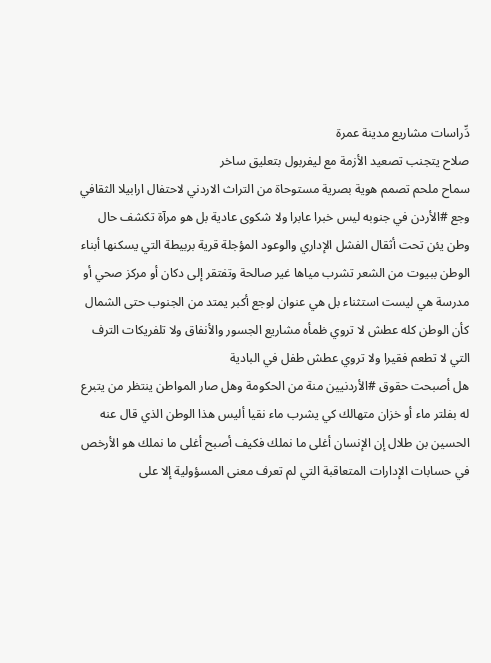دِّراسات مشاريع مدينة عمرة
صلاح يتجنب تصعيد الأزمة مع ليفربول بتعليق ساخر
سماح ملحم تصمم هوية بصرية مستوحاة من التراث الاردني لاحتفال ارابيلا الثقافي
وجع #الأردن في جنوبه ليس خبرا عابرا ولا شكوى عادية بل هو مرآة تكشف حال وطن يئن تحت أثقال الفشل الإداري والوعود المؤجلة قرية بربيطة التي يسكنها أبناء الوطن ببيوت من الشعر تشرب مياها غير صالحة وتفتقر إلى دكان أو مركز صحي أو مدرسة هي ليست استثناء بل هي عنوان لوجع أكبر يمتد من الجنوب حتى الشمال كأن الوطن كله عطش لا تروي ظمأه مشاريع الجسور والأنفاق ولا تلفريكات الترف التي لا تطعم فقيرا ولا تروي عطش طفل في البادية
هل أصبحت حقوق #الأردنيين منة من الحكومة وهل صار المواطن ينتظر من يتبرع له بفلتر ماء أو خزان متهالك كي يشرب ماء نقيا أليس هذا الوطن الذي قال عنه الحسين بن طلال إن الإنسان أغلى ما نملك فكيف أصبح أغلى ما نملك هو الأرخص في حسابات الإدارات المتعاقبة التي لم تعرف معنى المسؤولية إلا على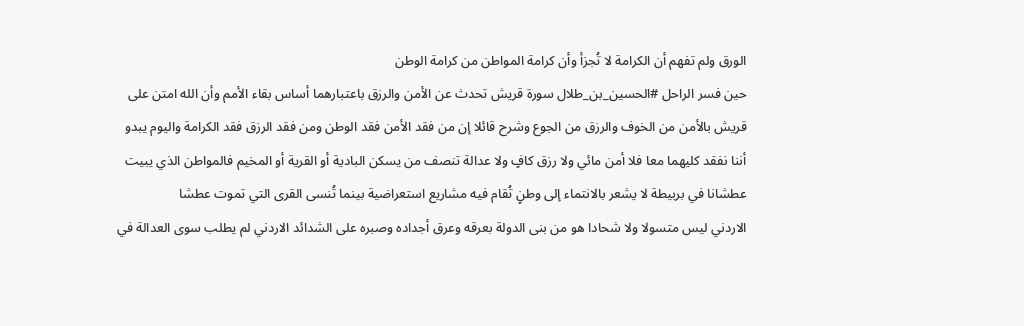الورق ولم تفهم أن الكرامة لا تُجزأ وأن كرامة المواطن من كرامة الوطن
حين فسر الراحل #الحسين_بن_طلال سورة قريش تحدث عن الأمن والرزق باعتبارهما أساس بقاء الأمم وأن الله امتن على قريش بالأمن من الخوف والرزق من الجوع وشرح قائلا إن من فقد الأمن فقد الوطن ومن فقد الرزق فقد الكرامة واليوم يبدو أننا نفقد كليهما معا فلا أمن مائي ولا رزق كافٍ ولا عدالة تنصف من يسكن البادية أو القرية أو المخيم فالمواطن الذي يبيت عطشانا في بربيطة لا يشعر بالانتماء إلى وطنٍ تُقام فيه مشاريع استعراضية بينما تُنسى القرى التي تموت عطشا
الاردني ليس متسولا ولا شحادا هو من بنى الدولة بعرقه وعرق أجداده وصبره على الشدائد الاردني لم يطلب سوى العدالة في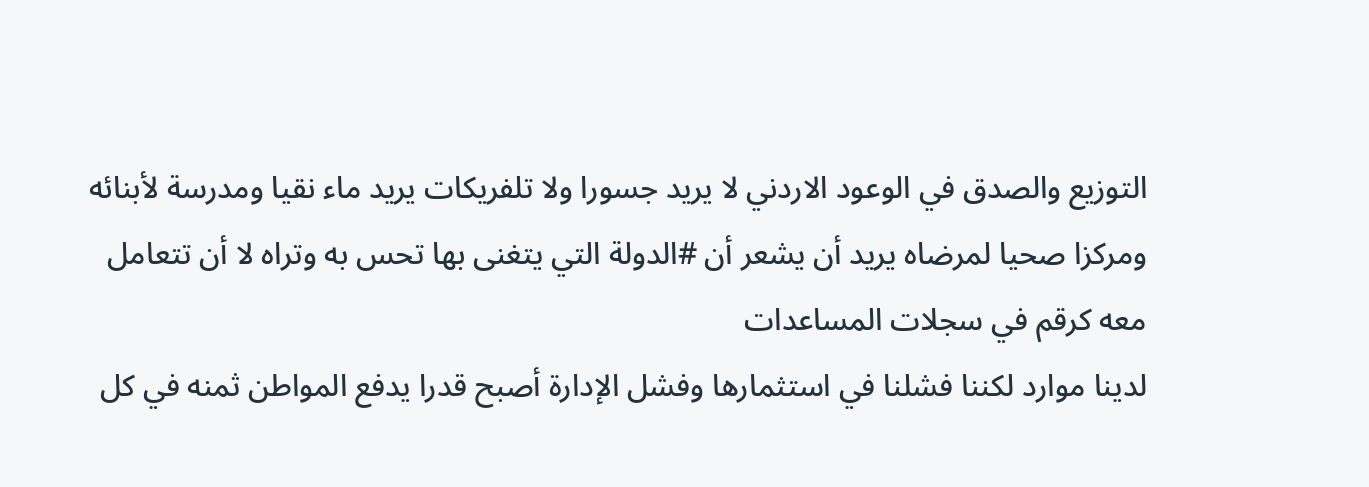التوزيع والصدق في الوعود الاردني لا يريد جسورا ولا تلفريكات يريد ماء نقيا ومدرسة لأبنائه ومركزا صحيا لمرضاه يريد أن يشعر أن #الدولة التي يتغنى بها تحس به وتراه لا أن تتعامل معه كرقم في سجلات المساعدات
لدينا موارد لكننا فشلنا في استثمارها وفشل الإدارة أصبح قدرا يدفع المواطن ثمنه في كل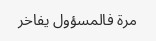مرة فالمسؤول يفاخر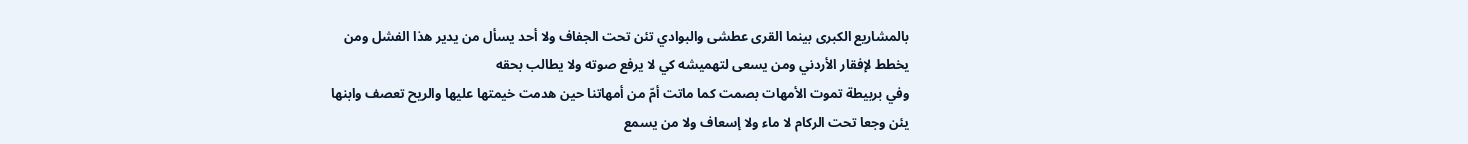بالمشاريع الكبرى بينما القرى عطشى والبوادي تئن تحت الجفاف ولا أحد يسأل من يدير هذا الفشل ومن يخطط لإفقار الأردني ومن يسعى لتهميشه كي لا يرفع صوته ولا يطالب بحقه
وفي بربيطة تموت الأمهات بصمت كما ماتت أمّ من أمهاتنا حين هدمت خيمتها عليها والريح تعصف وابنها يئن وجعا تحت الركام لا ماء ولا إسعاف ولا من يسمع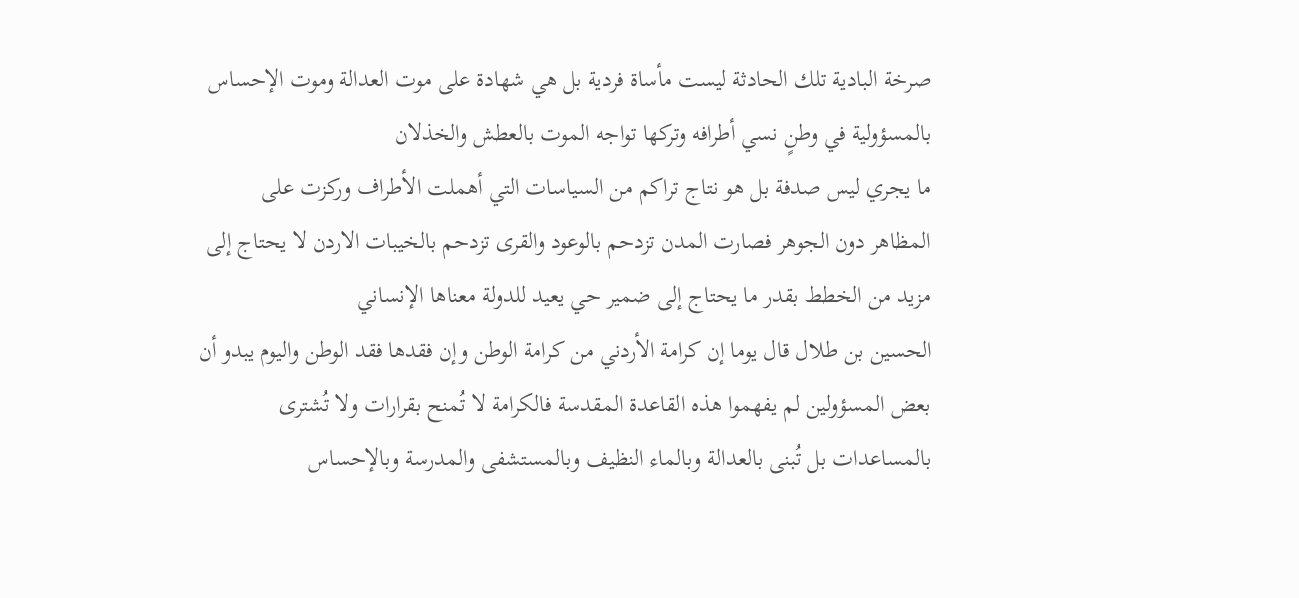صرخة البادية تلك الحادثة ليست مأساة فردية بل هي شهادة على موت العدالة وموت الإحساس بالمسؤولية في وطنٍ نسي أطرافه وتركها تواجه الموت بالعطش والخذلان
ما يجري ليس صدفة بل هو نتاج تراكم من السياسات التي أهملت الأطراف وركزت على المظاهر دون الجوهر فصارت المدن تزدحم بالوعود والقرى تزدحم بالخيبات الاردن لا يحتاج إلى مزيد من الخطط بقدر ما يحتاج إلى ضمير حي يعيد للدولة معناها الإنساني
الحسين بن طلال قال يوما إن كرامة الأردني من كرامة الوطن وإن فقدها فقد الوطن واليوم يبدو أن بعض المسؤولين لم يفهموا هذه القاعدة المقدسة فالكرامة لا تُمنح بقرارات ولا تُشترى بالمساعدات بل تُبنى بالعدالة وبالماء النظيف وبالمستشفى والمدرسة وبالإحساس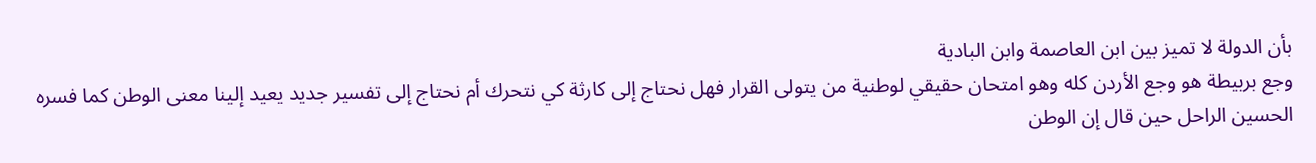بأن الدولة لا تميز بين ابن العاصمة وابن البادية
وجع بربيطة هو وجع الأردن كله وهو امتحان حقيقي لوطنية من يتولى القرار فهل نحتاج إلى كارثة كي نتحرك أم نحتاج إلى تفسير جديد يعيد إلينا معنى الوطن كما فسره الحسين الراحل حين قال إن الوطن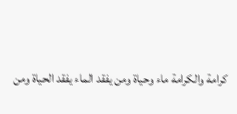كرامة والكرامة ماء وحياة ومن يفقد الماء يفقد الحياة ومن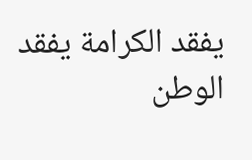يفقد الكرامة يفقد الوطن